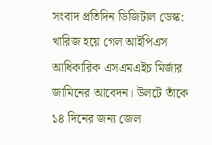সংবাদ প্রতিদিন ডিজিটাল ডেস্ক: খারিজ হয়ে গেল আইপিএস আধিকারিক এসএমএইচ মির্জার জামিনের আবেদন। উলটে তাঁকে ১৪ দিনের জন্য জেল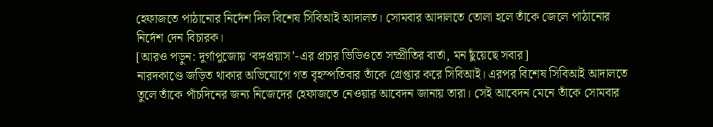হেফাজতে পাঠানোর নির্দেশ দিল বিশেষ সিবিআই আদালত। সোমবার আদালতে তোলা হলে তাঁকে জেলে পাঠানোর নির্দেশ দেন বিচারক।
[আরও পড়ুন: দুর্গাপুজোয় ‘বঙ্গপ্রয়াস’-এর প্রচার ভিডিওতে সম্প্রীতির বার্তা, মন ছুঁয়েছে সবার]
নারদকাণ্ডে জড়িত থাকার অভিযোগে গত বৃহস্পতিবার তাঁকে গ্রেপ্তার করে সিবিআই। এরপর বিশেষ সিবিআই আদালতে তুলে তাঁকে পাঁচদিনের জন্য নিজেদের হেফাজতে নেওয়ার আবেদন জানায় তারা। সেই আবেদন মেনে তাঁকে সোমবার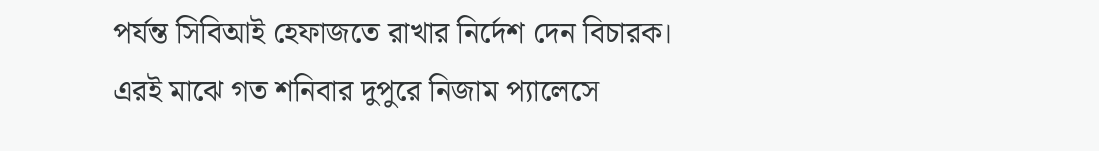পর্যন্ত সিবিআই হেফাজতে রাখার নির্দেশ দেন বিচারক। এরই মাঝে গত শনিবার দুপুরে নিজাম প্যালেসে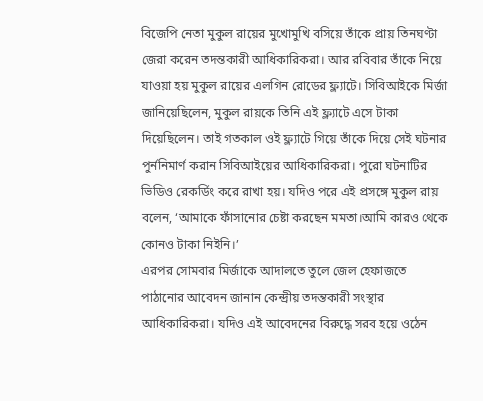বিজেপি নেতা মুকুল রায়ের মুখোমুখি বসিয়ে তাঁকে প্রায় তিনঘণ্টা জেরা করেন তদন্তকারী আধিকারিকরা। আর রবিবার তাঁকে নিয়ে যাওয়া হয় মুকুল রায়ের এলগিন রোডের ফ্ল্যাটে। সিবিআইকে মির্জা জানিয়েছিলেন, মুকুল রায়কে তিনি এই ফ্ল্যাটে এসে টাকা দিয়েছিলেন। তাই গতকাল ওই ফ্ল্যাটে গিয়ে তাঁকে দিয়ে সেই ঘটনার পুর্ননিমার্ণ করান সিবিআইয়ের আধিকারিকরা। পুরো ঘটনাটির ভিডিও রেকর্ডিং করে রাখা হয়। যদিও পরে এই প্রসঙ্গে মুকুল রায় বলেন, ‘আমাকে ফাঁসানোর চেষ্টা করছেন মমতা।আমি কারও থেকে কোনও টাকা নিইনি।’
এরপর সোমবার মির্জাকে আদালতে তুলে জেল হেফাজতে পাঠানোর আবেদন জানান কেন্দ্রীয় তদন্তকারী সংস্থার আধিকারিকরা। যদিও এই আবেদনের বিরুদ্ধে সরব হয়ে ওঠেন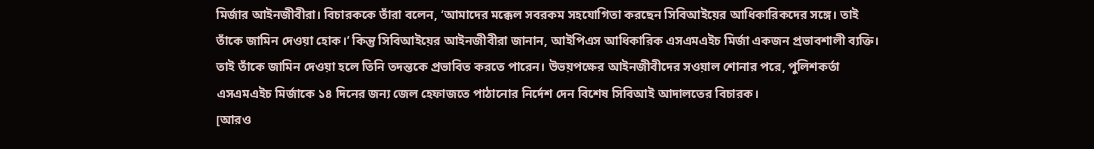মির্জার আইনজীবীরা। বিচারককে তাঁরা বলেন, ‘আমাদের মক্কেল সবরকম সহযোগিতা করছেন সিবিআইয়ের আধিকারিকদের সঙ্গে। তাই তাঁকে জামিন দেওয়া হোক।’ কিন্তু সিবিআইয়ের আইনজীবীরা জানান, আইপিএস আধিকারিক এসএমএইচ মির্জা একজন প্রভাবশালী ব্যক্তি। তাই তাঁকে জামিন দেওয়া হলে তিনি তদন্তকে প্রভাবিত করতে পারেন। উভয়পক্ষের আইনজীবীদের সওয়াল শোনার পরে, পুলিশকর্তা এসএমএইচ মির্জাকে ১৪ দিনের জন্য জেল হেফাজতে পাঠানোর নির্দেশ দেন বিশেষ সিবিআই আদালতের বিচারক।
[আরও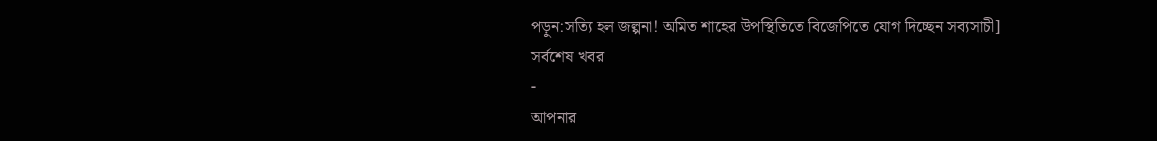পড়ুন:সত্যি হল জল্পনা! অমিত শাহের উপস্থিতিতে বিজেপিতে যোগ দিচ্ছেন সব্যসাচী]
সর্বশেষ খবর
-
আপনার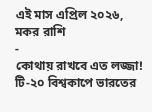এই মাস এপ্রিল ২০২৬, মকর রাশি
-
কোথায় রাখবে এত লজ্জা! টি-২০ বিশ্বকাপে ভারতের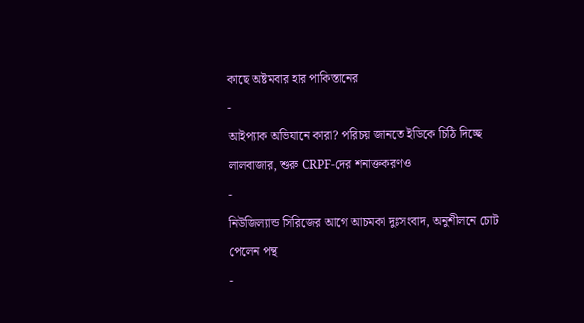কাছে অষ্টমবার হার পাকিস্তানের
-
আইপ্যাক অভিযানে কারা? পরিচয় জানতে ইডিকে চিঠি দিচ্ছে লালবাজার, শুরু CRPF-দের শনাক্তকরণও
-
নিউজিল্যান্ড সিরিজের আগে আচমকা দুঃসংবাদ, অনুশীলনে চোট পেলেন পন্থ
-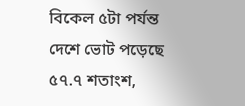বিকেল ৫টা পর্যন্ত দেশে ভোট পড়েছে ৫৭.৭ শতাংশ,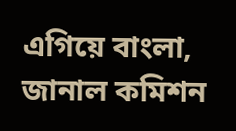এগিয়ে বাংলা, জানাল কমিশন